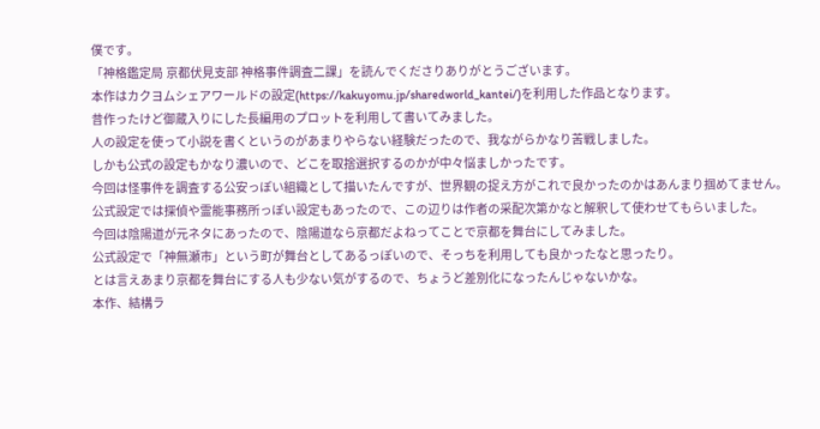僕です。
「神格鑑定局 京都伏見支部 神格事件調査二課」を読んでくださりありがとうございます。
本作はカクヨムシェアワールドの設定(https://kakuyomu.jp/sharedworld_kantei/)を利用した作品となります。
昔作ったけど御蔵入りにした長編用のプロットを利用して書いてみました。
人の設定を使って小説を書くというのがあまりやらない経験だったので、我ながらかなり苦戦しました。
しかも公式の設定もかなり濃いので、どこを取捨選択するのかが中々悩ましかったです。
今回は怪事件を調査する公安っぽい組織として描いたんですが、世界観の捉え方がこれで良かったのかはあんまり掴めてません。
公式設定では探偵や霊能事務所っぽい設定もあったので、この辺りは作者の采配次第かなと解釈して使わせてもらいました。
今回は陰陽道が元ネタにあったので、陰陽道なら京都だよねってことで京都を舞台にしてみました。
公式設定で「神無瀬市」という町が舞台としてあるっぽいので、そっちを利用しても良かったなと思ったり。
とは言えあまり京都を舞台にする人も少ない気がするので、ちょうど差別化になったんじゃないかな。
本作、結構ラ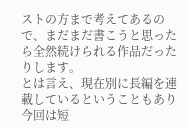ストの方まで考えてあるので、まだまだ書こうと思ったら全然続けられる作品だったりします。
とは言え、現在別に長編を連載しているということもあり今回は短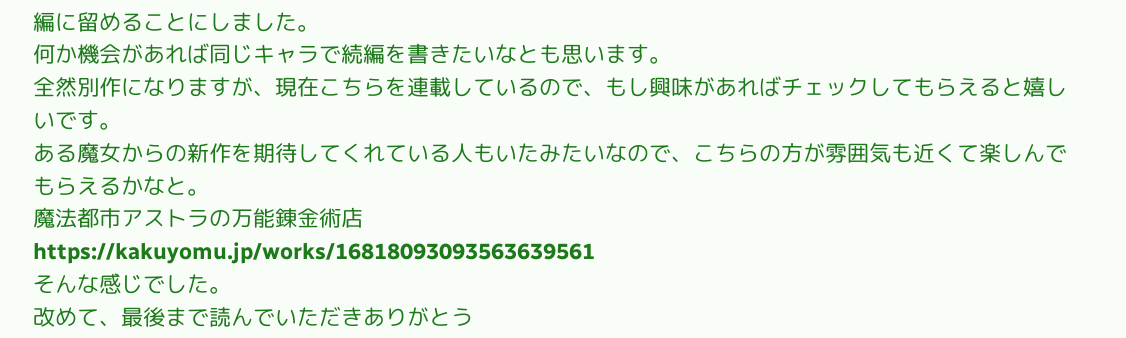編に留めることにしました。
何か機会があれば同じキャラで続編を書きたいなとも思います。
全然別作になりますが、現在こちらを連載しているので、もし興味があればチェックしてもらえると嬉しいです。
ある魔女からの新作を期待してくれている人もいたみたいなので、こちらの方が雰囲気も近くて楽しんでもらえるかなと。
魔法都市アストラの万能錬金術店
https://kakuyomu.jp/works/16818093093563639561
そんな感じでした。
改めて、最後まで読んでいただきありがとう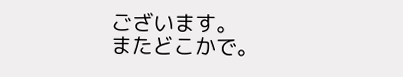ございます。
またどこかで。